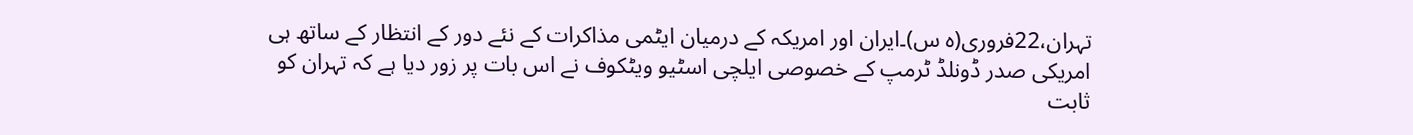تہران،22فروری(ہ س)۔ایران اور امریکہ کے درمیان ایٹمی مذاکرات کے نئے دور کے انتظار کے ساتھ ہی امریکی صدر ڈونلڈ ٹرمپ کے خصوصی ایلچی اسٹیو ویٹکوف نے اس بات پر زور دیا ہے کہ تہران کو ثابت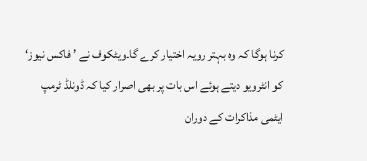کرنا ہوگا کہ وہ بہتر رویہ اختیار کرے گا۔ویٹکوف نے ’ فاکس نیوز‘ کو انٹرویو دیتے ہوئے اس بات پر بھی اصرار کیا کہ ڈونلڈ ٹرمپ ایٹمی مذاکرات کے دوران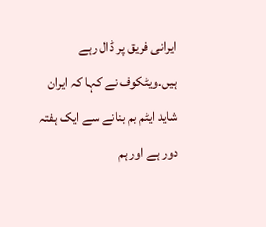ایرانی فریق پر ڈال رہے ہیں۔ویٹکوف نے کہا کہ ایران شاید ایٹم بم بنانے سے ایک ہفتہ دور ہے اور ہم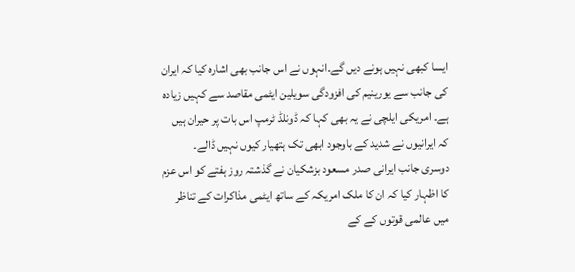ایسا کبھی نہیں ہونے دیں گے۔انہوں نے اس جانب بھی اشارہ کیا کہ ایران کی جانب سے یورینیم کی افزودگی سویلین ایٹمی مقاصد سے کہیں زیادہ ہے۔ امریکی ایلچی نے یہ بھی کہا کہ ڈونلڈ ٹرمپ اس بات پر حیران ہیں کہ ایرانیوں نے شدید کے باوجود ابھی تک ہتھیار کیوں نہیں ڈالے۔
دوسری جانب ایرانی صدر مسعود بزشکیان نے گذشتہ روز ہفتے کو اس عزم کا اظہار کیا کہ ان کا ملک امریکہ کے ساتھ ایٹمی مذاکرات کے تناظر میں عالمی قوتوں کے کے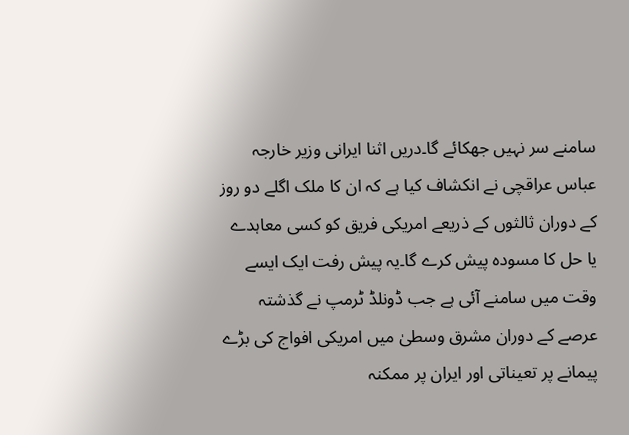سامنے سر نہیں جھکائے گا۔دریں اثنا ایرانی وزیر خارجہ عباس عراقچی نے انکشاف کیا ہے کہ ان کا ملک اگلے دو روز کے دوران ثالثوں کے ذریعے امریکی فریق کو کسی معاہدے یا حل کا مسودہ پیش کرے گا۔یہ پیش رفت ایک ایسے وقت میں سامنے آئی ہے جب ڈونلڈ ٹرمپ نے گذشتہ عرصے کے دوران مشرق وسطیٰ میں امریکی افواج کی بڑے پیمانے پر تعیناتی اور ایران پر ممکنہ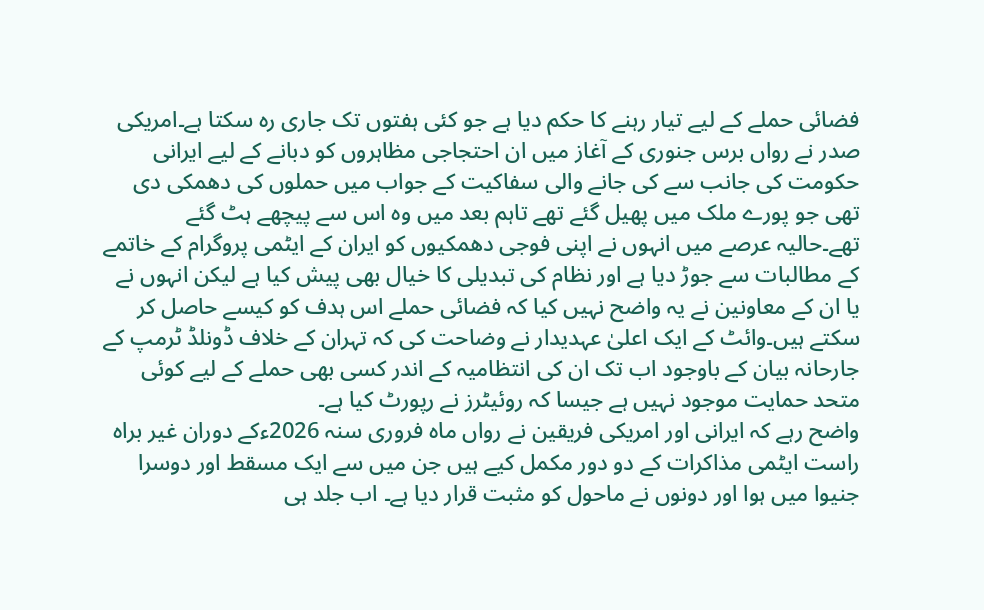فضائی حملے کے لیے تیار رہنے کا حکم دیا ہے جو کئی ہفتوں تک جاری رہ سکتا ہے۔امریکی صدر نے رواں برس جنوری کے آغاز میں ان احتجاجی مظاہروں کو دبانے کے لیے ایرانی حکومت کی جانب سے کی جانے والی سفاکیت کے جواب میں حملوں کی دھمکی دی تھی جو پورے ملک میں پھیل گئے تھے تاہم بعد میں وہ اس سے پیچھے ہٹ گئے تھے۔حالیہ عرصے میں انہوں نے اپنی فوجی دھمکیوں کو ایران کے ایٹمی پروگرام کے خاتمے کے مطالبات سے جوڑ دیا ہے اور نظام کی تبدیلی کا خیال بھی پیش کیا ہے لیکن انہوں نے یا ان کے معاونین نے یہ واضح نہیں کیا کہ فضائی حملے اس ہدف کو کیسے حاصل کر سکتے ہیں۔وائٹ کے ایک اعلیٰ عہدیدار نے وضاحت کی کہ تہران کے خلاف ڈونلڈ ٹرمپ کے جارحانہ بیان کے باوجود اب تک ان کی انتظامیہ کے اندر کسی بھی حملے کے لیے کوئی متحد حمایت موجود نہیں ہے جیسا کہ روئیٹرز نے رپورٹ کیا ہے۔
واضح رہے کہ ایرانی اور امریکی فریقین نے رواں ماہ فروری سنہ 2026ءکے دوران غیر براہ راست ایٹمی مذاکرات کے دو دور مکمل کیے ہیں جن میں سے ایک مسقط اور دوسرا جنیوا میں ہوا اور دونوں نے ماحول کو مثبت قرار دیا ہے۔ اب جلد ہی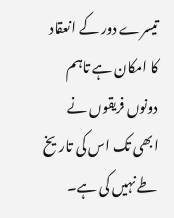تیسرے دور کے انعقاد کا امکان ہے تاہم دونوں فریقوں نے ابھی تک اس کی تاریخ طے نہیں کی ہے۔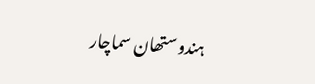ہندوستھان سماچار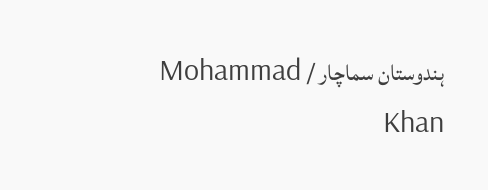ہندوستان سماچار / Mohammad Khan